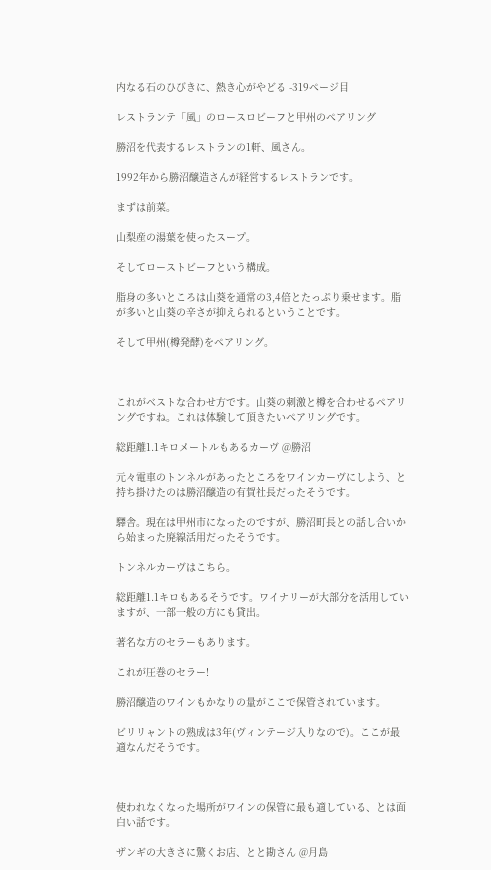内なる石のひびきに、熱き心がやどる -319ページ目

レストランテ「風」のロースロビーフと甲州のペアリング

勝沼を代表するレストランの1軒、風さん。

1992年から勝沼醸造さんが経営するレストランです。

まずは前菜。

山梨産の湯葉を使ったスープ。

そしてローストビーフという構成。

脂身の多いところは山葵を通常の3,4倍とたっぷり乗せます。脂が多いと山葵の辛さが抑えられるということです。

そして甲州(樽発酵)をペアリング。



これがベストな合わせ方です。山葵の刺激と樽を合わせるペアリングですね。これは体験して頂きたいペアリングです。

総距離1.1キロメートルもあるカーヴ @勝沼

元々電車のトンネルがあったところをワインカーヴにしよう、と持ち掛けたのは勝沼醸造の有賀社長だったそうです。

驛舎。現在は甲州市になったのですが、勝沼町長との話し合いから始まった廃線活用だったそうです。

トンネルカーヴはこちら。

総距離1.1キロもあるそうです。ワイナリーが大部分を活用していますが、一部一般の方にも貸出。

著名な方のセラーもあります。

これが圧巻のセラー!

勝沼醸造のワインもかなりの量がここで保管されています。

ビリリャントの熟成は3年(ヴィンテージ入りなので)。ここが最適なんだそうです。



使われなくなった場所がワインの保管に最も適している、とは面白い話です。

ザンギの大きさに驚くお店、とと勘さん @月島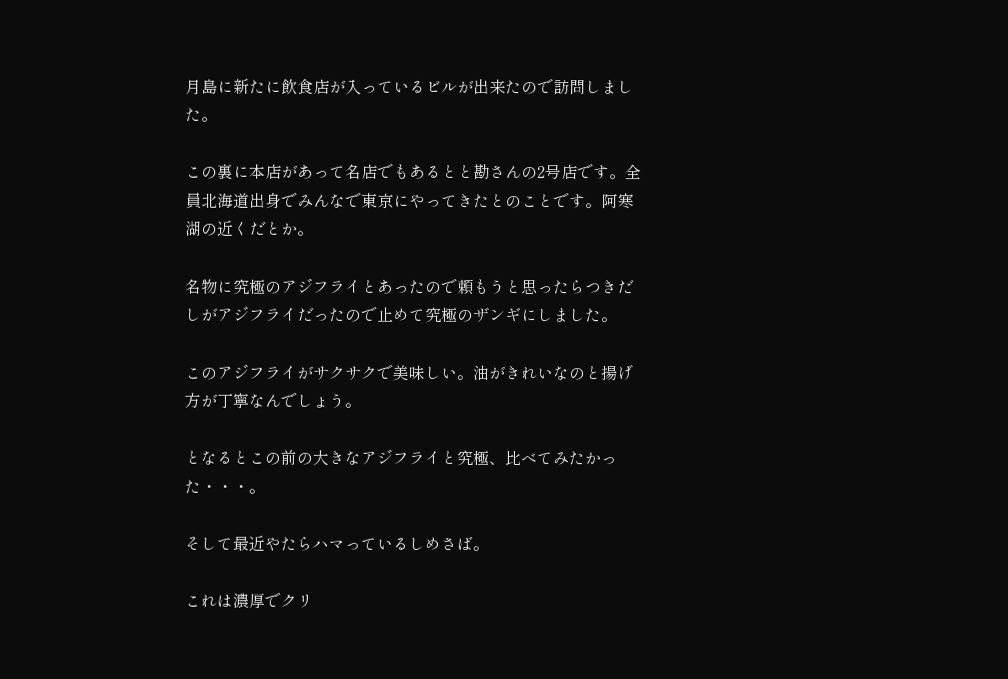月島に新たに飲食店が入っているビルが出来たので訪問しました。

この裏に本店があって名店でもあるとと勘さんの2号店です。全員北海道出身でみんなで東京にやってきたとのことです。阿寒湖の近くだとか。

名物に究極のアジフライとあったので頼もうと思ったらつきだしがアジフライだったので止めて究極のザンギにしました。

このアジフライがサクサクで美味しい。油がきれいなのと揚げ方が丁寧なんでしょう。

となるとこの前の大きなアジフライと究極、比べてみたかった・・・。

そして最近やたらハマっているしめさば。

これは濃厚でクリ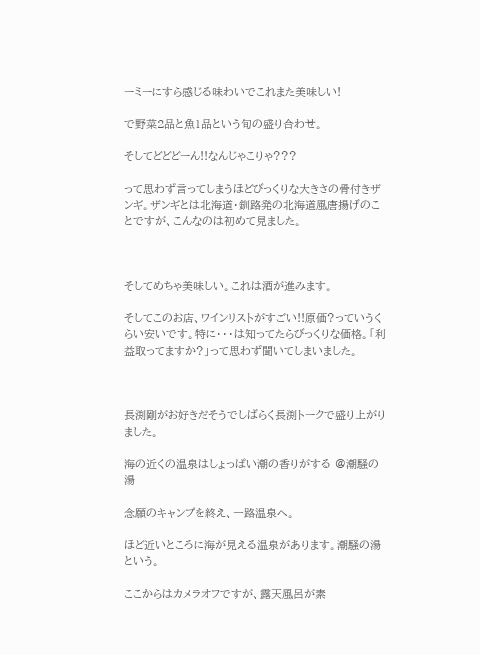ーミーにすら感じる味わいでこれまた美味しい!

で野菜2品と魚1品という旬の盛り合わせ。

そしてどどどーん!!なんじゃこりゃ???

って思わず言ってしまうほどびっくりな大きさの骨付きザンギ。ザンギとは北海道・釧路発の北海道風唐揚げのことですが、こんなのは初めて見ました。



そしてめちゃ美味しい。これは酒が進みます。

そしてこのお店、ワインリストがすごい!!原価?っていうくらい安いです。特に・・・は知ってたらびっくりな価格。「利益取ってますか?」って思わず聞いてしまいました。



長渕剛がお好きだそうでしばらく長渕トークで盛り上がりました。

海の近くの温泉はしょっぱい潮の香りがする @潮騒の湯

念願のキャンプを終え、一路温泉へ。

ほど近いところに海が見える温泉があります。潮騒の湯という。

ここからはカメラオフですが、露天風呂が素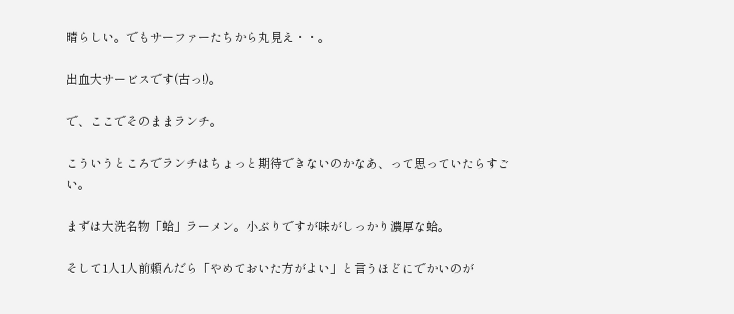晴らしい。でもサーファーたちから丸見え・・。

出血大サービスです(古っ!)。

で、ここでそのままランチ。

こういうところでランチはちょっと期待できないのかなあ、って思っていたらすごい。

まずは大洗名物「蛤」ラーメン。小ぶりですが味がしっかり濃厚な蛤。

そして1人1人前頼んだら「やめておいた方がよい」と言うほどにでかいのが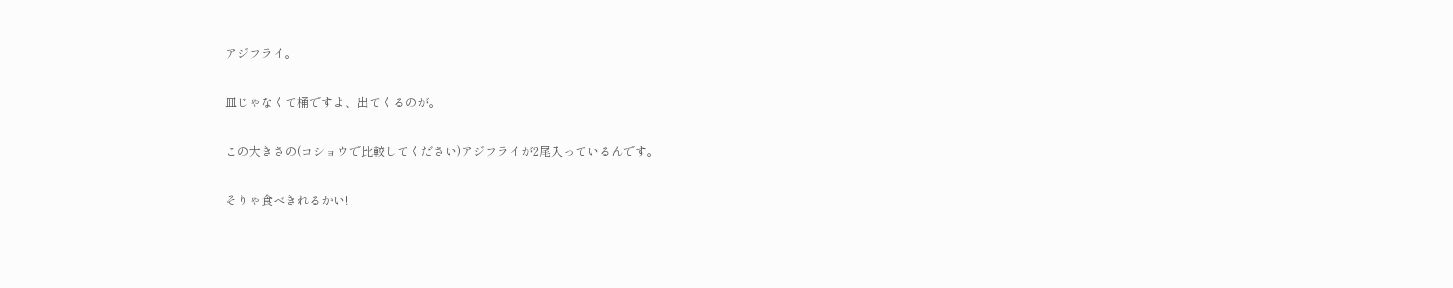アジフライ。

皿じゃなくて桶ですよ、出てくるのが。

この大きさの(コショウで比較してください)アジフライが2尾入っているんです。

そりゃ食べきれるかい!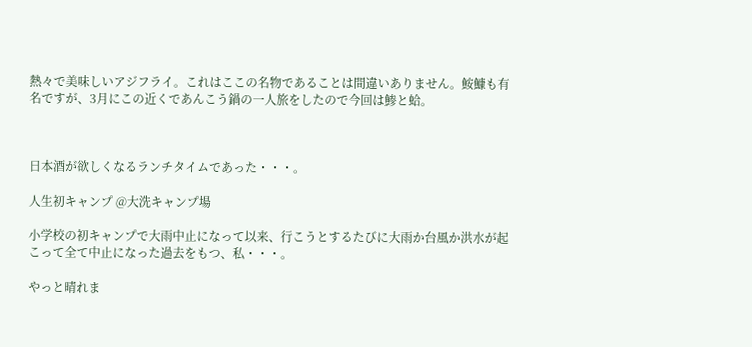熱々で美味しいアジフライ。これはここの名物であることは間違いありません。鮟鱇も有名ですが、3月にこの近くであんこう鍋の一人旅をしたので今回は鯵と蛤。



日本酒が欲しくなるランチタイムであった・・・。

人生初キャンプ @大洗キャンプ場

小学校の初キャンプで大雨中止になって以来、行こうとするたびに大雨か台風か洪水が起こって全て中止になった過去をもつ、私・・・。

やっと晴れま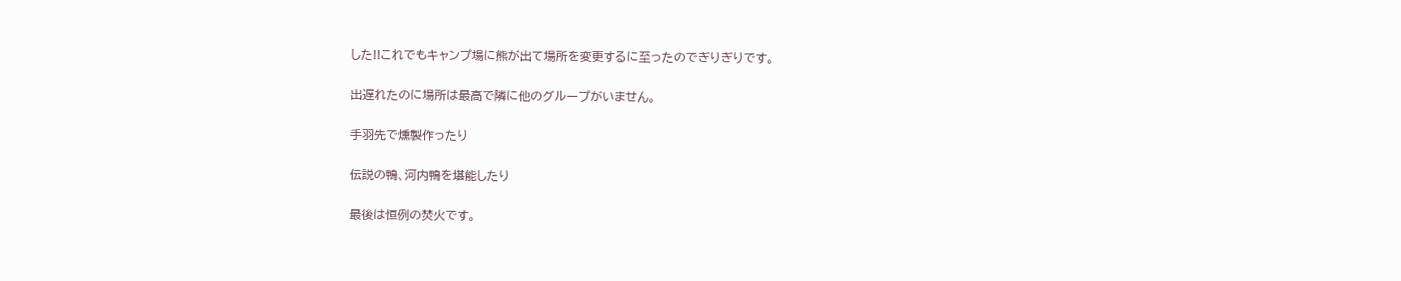した!!これでもキャンプ場に熊が出て場所を変更するに至ったのでぎりぎりです。

出遅れたのに場所は最高で隣に他のグループがいません。

手羽先で燻製作ったり

伝説の鴨、河内鴨を堪能したり

最後は恒例の焚火です。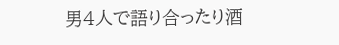男4人で語り合ったり酒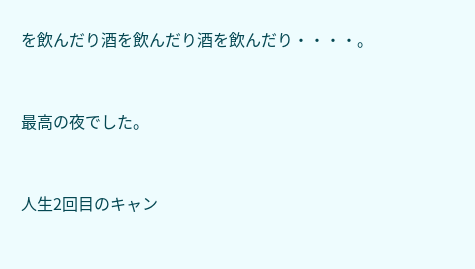を飲んだり酒を飲んだり酒を飲んだり・・・・。



最高の夜でした。



人生2回目のキャン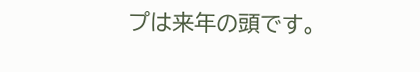プは来年の頭です。